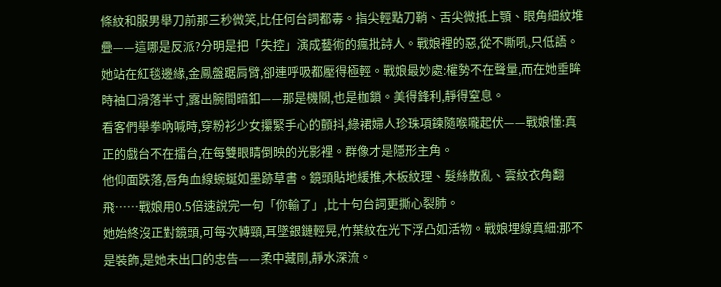條紋和服男舉刀前那三秒微笑,比任何台詞都毒。指尖輕點刀鞘、舌尖微抵上顎、眼角細紋堆疊——這哪是反派?分明是把「失控」演成藝術的瘋批詩人。戰娘裡的惡,從不嘶吼,只低語。
她站在紅毯邊緣,金鳳盤踞肩臂,卻連呼吸都壓得極輕。戰娘最妙處:權勢不在聲量,而在她垂眸時袖口滑落半寸,露出腕間暗釦——那是機關,也是枷鎖。美得鋒利,靜得窒息。
看客們舉拳吶喊時,穿粉衫少女攥緊手心的顫抖,綠裙婦人珍珠項鍊隨喉嚨起伏——戰娘懂:真正的戲台不在擂台,在每雙眼睛倒映的光影裡。群像才是隱形主角。
他仰面跌落,唇角血線蜿蜒如墨跡草書。鏡頭貼地緩推,木板紋理、髮絲散亂、雲紋衣角翻飛……戰娘用0.5倍速說完一句「你輸了」,比十句台詞更撕心裂肺。
她始終沒正對鏡頭,可每次轉頸,耳墜銀鏈輕晃,竹葉紋在光下浮凸如活物。戰娘埋線真細:那不是裝飾,是她未出口的忠告——柔中藏剛,靜水深流。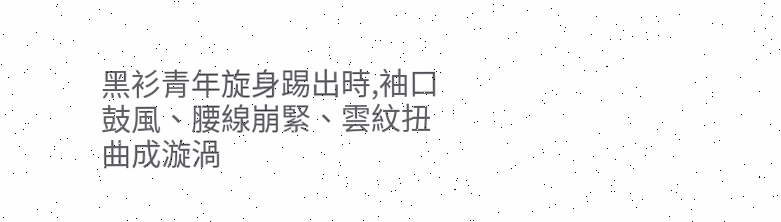黑衫青年旋身踢出時,袖口鼓風、腰線崩緊、雲紋扭曲成漩渦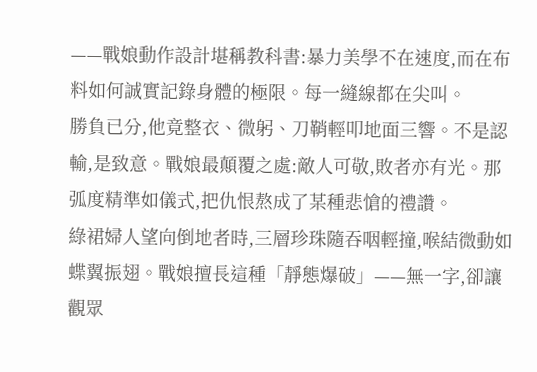——戰娘動作設計堪稱教科書:暴力美學不在速度,而在布料如何誠實記錄身體的極限。每一縫線都在尖叫。
勝負已分,他竟整衣、微躬、刀鞘輕叩地面三響。不是認輸,是致意。戰娘最顛覆之處:敵人可敬,敗者亦有光。那弧度精準如儀式,把仇恨熬成了某種悲愴的禮讚。
綠裙婦人望向倒地者時,三層珍珠隨吞咽輕撞,喉結微動如蝶翼振翅。戰娘擅長這種「靜態爆破」——無一字,卻讓觀眾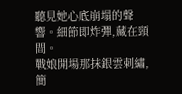聽見她心底崩塌的聲響。細節即炸彈,藏在頸間。
戰娘開場那抹銀雲刺繡,簡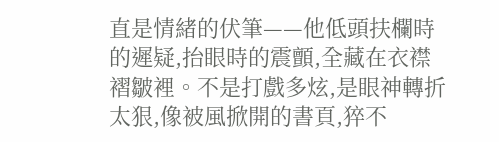直是情緒的伏筆——他低頭扶欄時的遲疑,抬眼時的震顫,全藏在衣襟褶皺裡。不是打戲多炫,是眼神轉折太狠,像被風掀開的書頁,猝不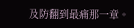及防翻到最痛那一章。